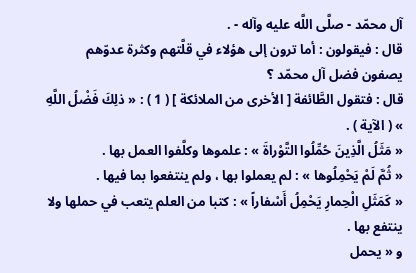آل محمّد - صلَّى اللَّه عليه وآله - .
قال : فيقولون : أما ترون إلى هؤلاء في قلَّتهم وكثرة عدوّهم يصفون فضل آل محمّد ؟
قال : فتقول الطَّائفة [ الأخرى من الملائكة ] ( 1 ) : « ذلِكَ فَضْلُ اللَّهِ » ( الآية ) .
« مَثَلُ الَّذِينَ حُمِّلُوا التَّوْراةَ » : علموها وكلَّفوا العمل بها .
« ثُمَّ لَمْ يَحْمِلُوها » : لم يعملوا بها ، ولم ينتفعوا بما فيها .
« كَمَثَلِ الْحِمارِ يَحْمِلُ أَسْفاراً » : كتبا من العلم يتعب في حملها ولا ينتفع بها .
و « يحمل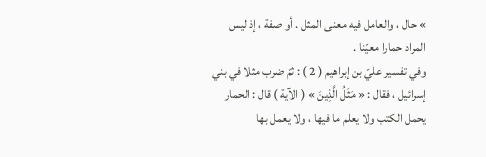» حال ، والعامل فيه معنى المثل . أو صفة ، إذ ليس المراد حمارا معيّنا .
وفي تفسير عليّ بن إبراهيم ( 2 ) : ثمّ ضرب مثلا في بني إسرائيل ، فقال : « مَثَلُ الَّذِينَ » ( الآية ) قال : الحمار يحمل الكتب ولا يعلم ما فيها ، ولا يعمل بها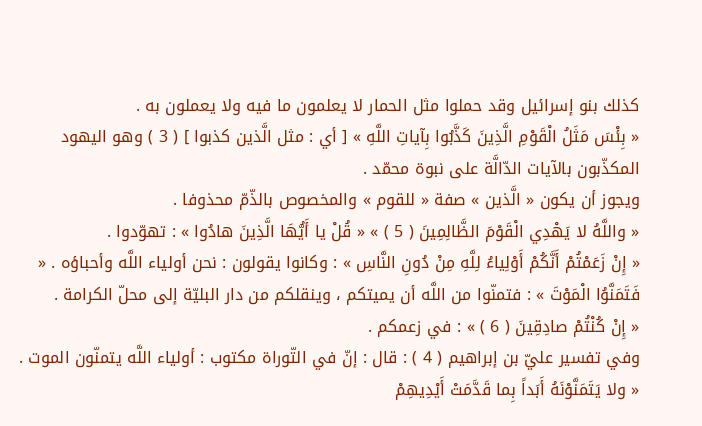كذلك بنو إسرائيل وقد حملوا مثل الحمار لا يعلمون ما فيه ولا يعملون به .
« بِئْسَ مَثَلُ الْقَوْمِ الَّذِينَ كَذَّبُوا بِآياتِ اللَّهِ » [ أي : مثل الَّذين كذبوا ] ( 3 ) وهو اليهود المكذّبون بالآيات الدّالَّة على نبوة محمّد .
ويجوز أن يكون « الَّذين » صفة « للقوم » والمخصوص بالذّمّ محذوفا .
« واللَّهُ لا يَهْدِي الْقَوْمَ الظَّالِمِينَ ( 5 ) » « قُلْ يا أَيُّهَا الَّذِينَ هادُوا » : تهوّدوا .
« إِنْ زَعَمْتُمْ أَنَّكُمْ أَوْلِياءُ لِلَّهِ مِنْ دُونِ النَّاسِ » : وكانوا يقولون : نحن أولياء اللَّه وأحباؤه . « فَتَمَنَّوُا الْمَوْتَ » : فتمنّوا من اللَّه أن يميتكم ، وينقلكم من دار البليّة إلى محلّ الكرامة .
« إِنْ كُنْتُمْ صادِقِينَ ( 6 ) » : في زعمكم .
وفي تفسير عليّ بن إبراهيم ( 4 ) : قال : إنّ في التّوراة مكتوب : أولياء اللَّه يتمنّون الموت .
« ولا يَتَمَنَّوْنَهُ أَبَداً بِما قَدَّمَتْ أَيْدِيهِمْ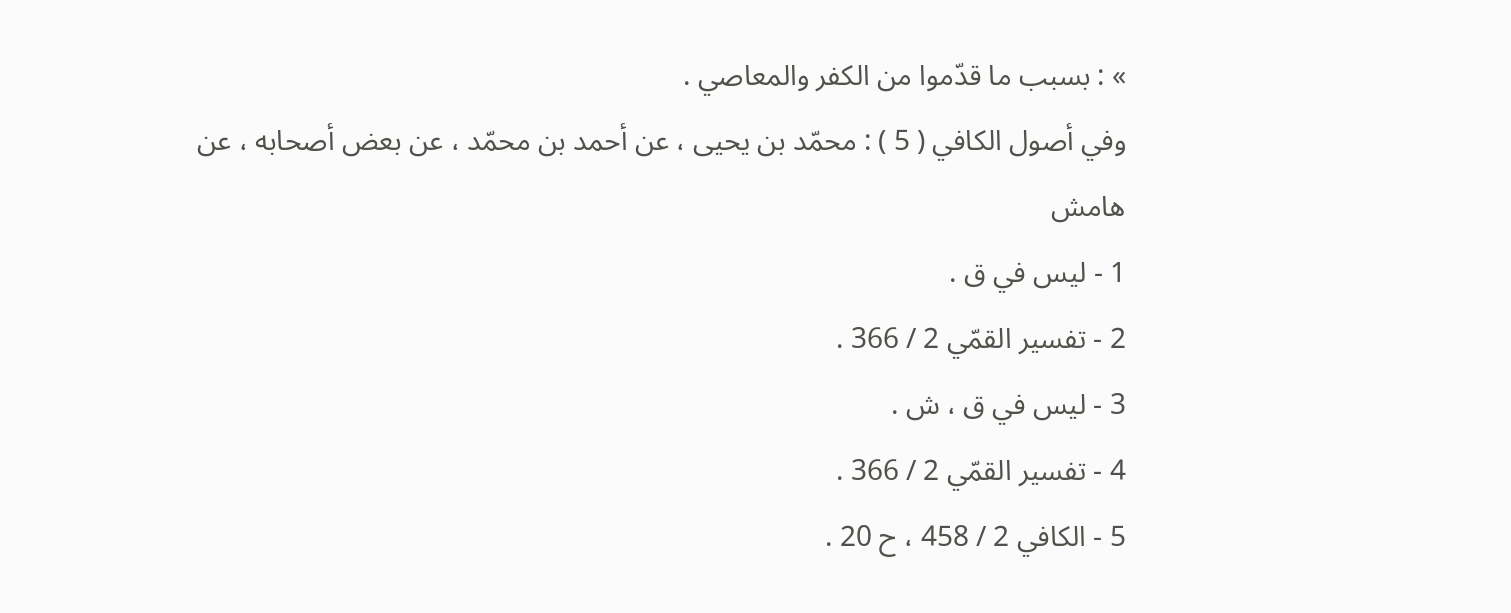» : بسبب ما قدّموا من الكفر والمعاصي .
وفي أصول الكافي ( 5 ) : محمّد بن يحيى ، عن أحمد بن محمّد ، عن بعض أصحابه ، عن
هامش
1 - ليس في ق .
2 - تفسير القمّي 2 / 366 .
3 - ليس في ق ، ش .
4 - تفسير القمّي 2 / 366 .
5 - الكافي 2 / 458 ، ح 20 .